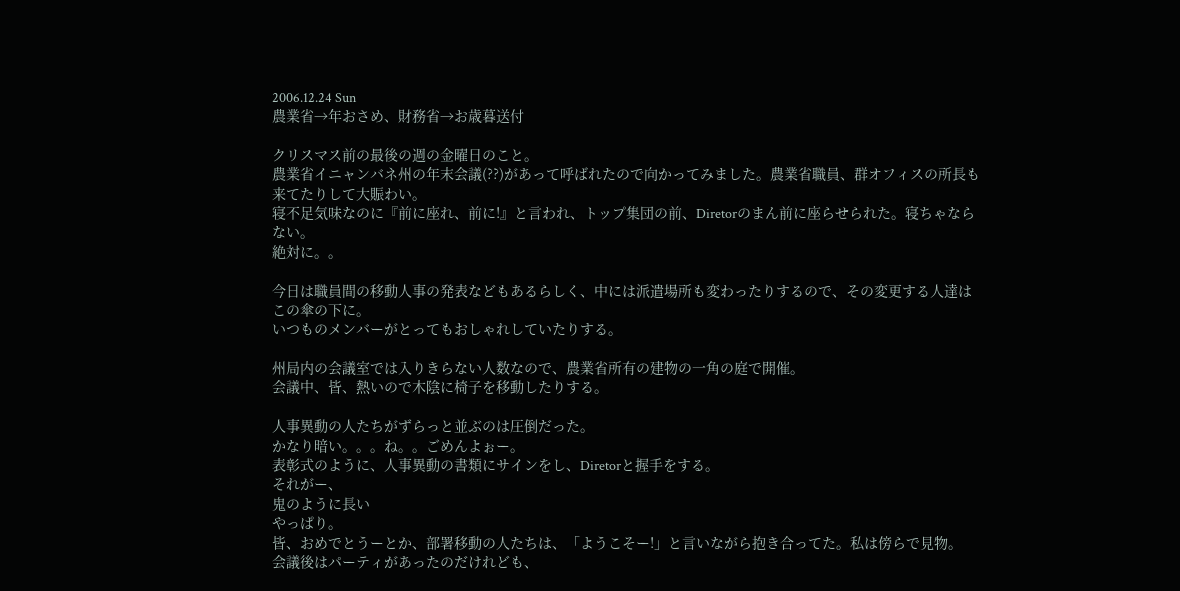2006.12.24 Sun
農業省→年おさめ、財務省→お歳暮送付

クリスマス前の最後の週の金曜日のこと。
農業省イニャンバネ州の年末会議(??)があって呼ばれたので向かってみました。農業省職員、群オフィスの所長も来てたりして大賑わい。
寝不足気味なのに『前に座れ、前に!』と言われ、トップ集団の前、Diretorのまん前に座らせられた。寝ちゃならない。
絶対に。。

今日は職員間の移動人事の発表などもあるらしく、中には派遣場所も変わったりするので、その変更する人達はこの傘の下に。
いつものメンバーがとってもおしゃれしていたりする。

州局内の会議室では入りきらない人数なので、農業省所有の建物の一角の庭で開催。
会議中、皆、熱いので木陰に椅子を移動したりする。

人事異動の人たちがずらっと並ぶのは圧倒だった。
かなり暗い。。。ね。。ごめんよぉー。
表彰式のように、人事異動の書類にサインをし、Diretorと握手をする。
それがー、
鬼のように長い
やっぱり。
皆、おめでとうーとか、部署移動の人たちは、「ようこそー!」と言いながら抱き合ってた。私は傍らで見物。
会議後はパーティがあったのだけれども、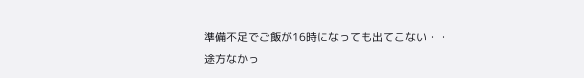準備不足でご飯が16時になっても出てこない・・
途方なかっ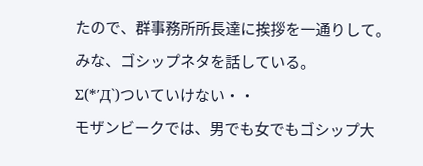たので、群事務所所長達に挨拶を一通りして。
みな、ゴシップネタを話している。
Σ(*′Д`)ついていけない・・
モザンビークでは、男でも女でもゴシップ大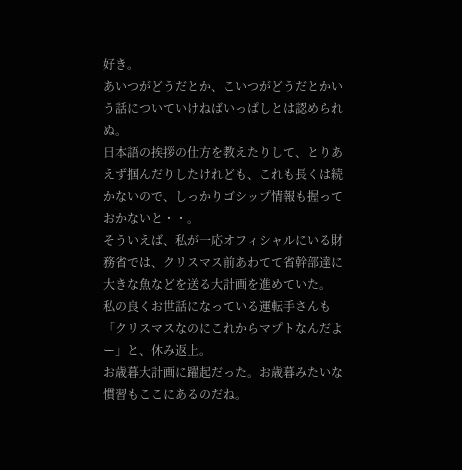好き。
あいつがどうだとか、こいつがどうだとかいう話についていけねばいっぱしとは認められぬ。
日本語の挨拶の仕方を教えたりして、とりあえず掴んだりしたけれども、これも長くは続かないので、しっかりゴシップ情報も握っておかないと・・。
そういえば、私が一応オフィシャルにいる財務省では、クリスマス前あわてて省幹部達に大きな魚などを送る大計画を進めていた。
私の良くお世話になっている運転手さんも「クリスマスなのにこれからマプトなんだよー」と、休み返上。
お歳暮大計画に躍起だった。お歳暮みたいな慣習もここにあるのだね。